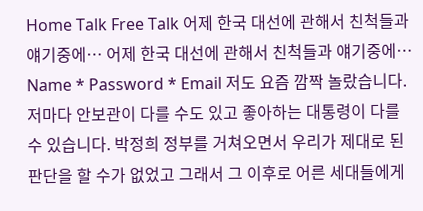Home Talk Free Talk 어제 한국 대선에 관해서 친척들과 얘기중에… 어제 한국 대선에 관해서 친척들과 얘기중에… Name * Password * Email 저도 요즘 깜짝 놀랐습니다. 저마다 안보관이 다를 수도 있고 좋아하는 대통령이 다를 수 있습니다. 박정희 정부를 거쳐오면서 우리가 제대로 된 판단을 할 수가 없었고 그래서 그 이후로 어른 세대들에게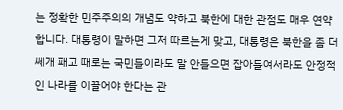는 정확한 민주주의의 개념도 약하고 북한에 대한 관점도 매우 연약합니다. 대통령이 말하면 그저 따르는게 맞고, 대통령은 북한을 좀 더 쎄개 패고 때로는 국민들이라도 말 안들으면 잡아들여서라도 안정적인 나라를 이끌어야 한다는 관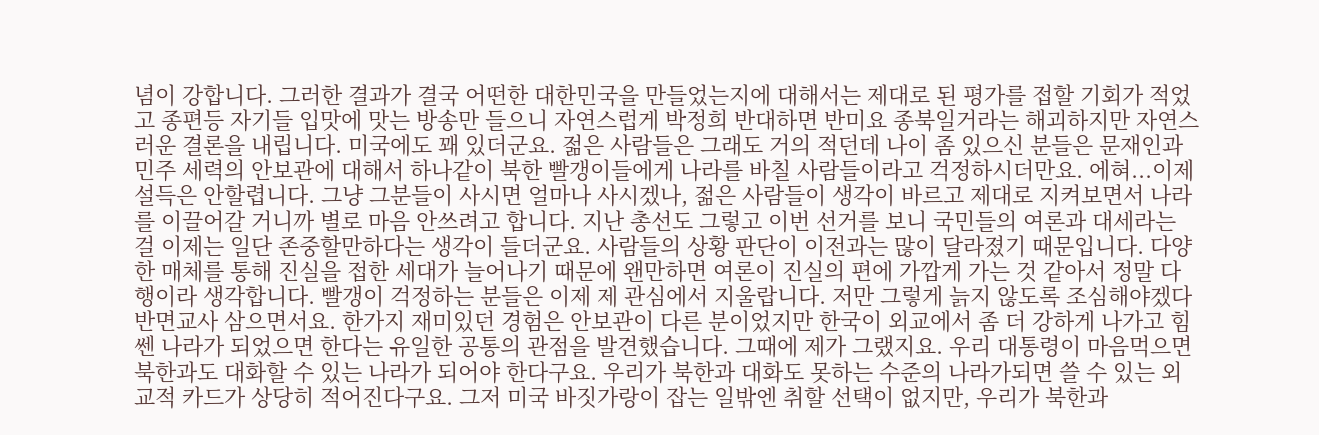념이 강합니다. 그러한 결과가 결국 어떤한 대한민국을 만들었는지에 대해서는 제대로 된 평가를 접할 기회가 적었고 종편등 자기들 입맛에 맛는 방송만 들으니 자연스럽게 박정희 반대하면 반미요 종북일거라는 해괴하지만 자연스러운 결론을 내립니다. 미국에도 꽤 있더군요. 젊은 사람들은 그래도 거의 적던데 나이 좀 있으신 분들은 문재인과 민주 세력의 안보관에 대해서 하나같이 북한 빨갱이들에게 나라를 바칠 사람들이라고 걱정하시더만요. 에혀...이제 설득은 안할렵니다. 그냥 그분들이 사시면 얼마나 사시겠나, 젊은 사람들이 생각이 바르고 제대로 지켜보면서 나라를 이끌어갈 거니까 별로 마음 안쓰려고 합니다. 지난 총선도 그렇고 이번 선거를 보니 국민들의 여론과 대세라는 걸 이제는 일단 존중할만하다는 생각이 들더군요. 사람들의 상황 판단이 이전과는 많이 달라졌기 때문입니다. 다양한 매체를 통해 진실을 접한 세대가 늘어나기 때문에 왠만하면 여론이 진실의 편에 가깝게 가는 것 같아서 정말 다행이라 생각합니다. 빨갱이 걱정하는 분들은 이제 제 관심에서 지울랍니다. 저만 그렇게 늙지 않도록 조심해야겠다 반면교사 삼으면서요. 한가지 재미있던 경험은 안보관이 다른 분이었지만 한국이 외교에서 좀 더 강하게 나가고 힘쎈 나라가 되었으면 한다는 유일한 공통의 관점을 발견했습니다. 그때에 제가 그랬지요. 우리 대통령이 마음먹으면 북한과도 대화할 수 있는 나라가 되어야 한다구요. 우리가 북한과 대화도 못하는 수준의 나라가되면 쓸 수 있는 외교적 카드가 상당히 적어진다구요. 그저 미국 바짓가랑이 잡는 일밖엔 취할 선택이 없지만, 우리가 북한과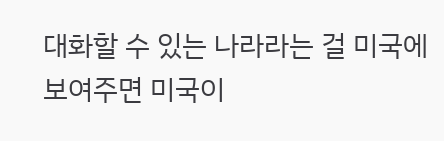대화할 수 있는 나라라는 걸 미국에 보여주면 미국이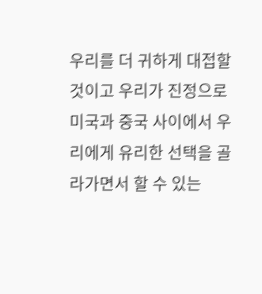우리를 더 귀하게 대접할 것이고 우리가 진정으로 미국과 중국 사이에서 우리에게 유리한 선택을 골라가면서 할 수 있는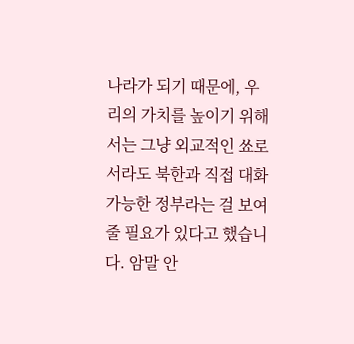나라가 되기 때문에, 우리의 가치를 높이기 위해서는 그냥 외교적인 쑈로서라도 북한과 직접 대화 가능한 정부라는 걸 보여줄 필요가 있다고 했습니다. 암말 안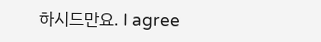하시드만요. I agree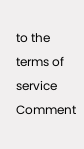to the terms of service Comment